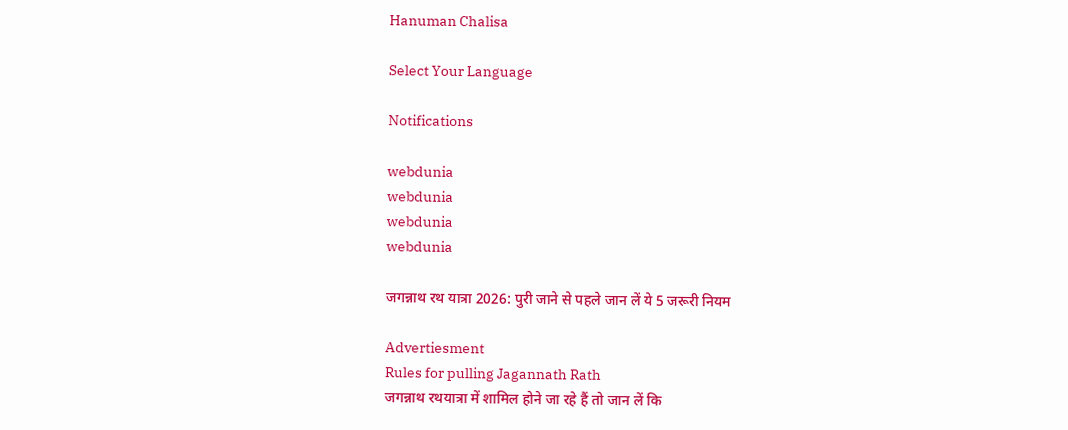Hanuman Chalisa

Select Your Language

Notifications

webdunia
webdunia
webdunia
webdunia

जगन्नाथ रथ यात्रा 2026: पुरी जाने से पहले जान लें ये 5 जरूरी नियम

Advertiesment
Rules for pulling Jagannath Rath
जगन्नाथ रथयात्रा में शामिल होने जा रहे हैं तो जान लें कि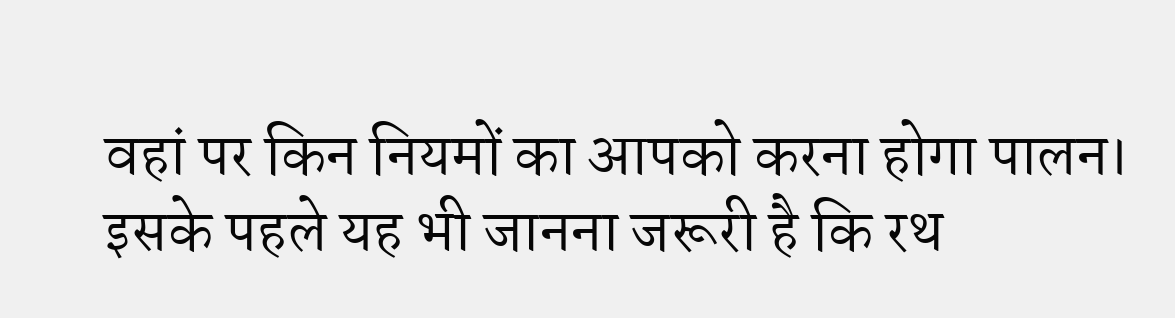वहां पर किन नियमों का आपको करना होगा पालन। इसके पहले यह भी जानना जरूरी है कि रथ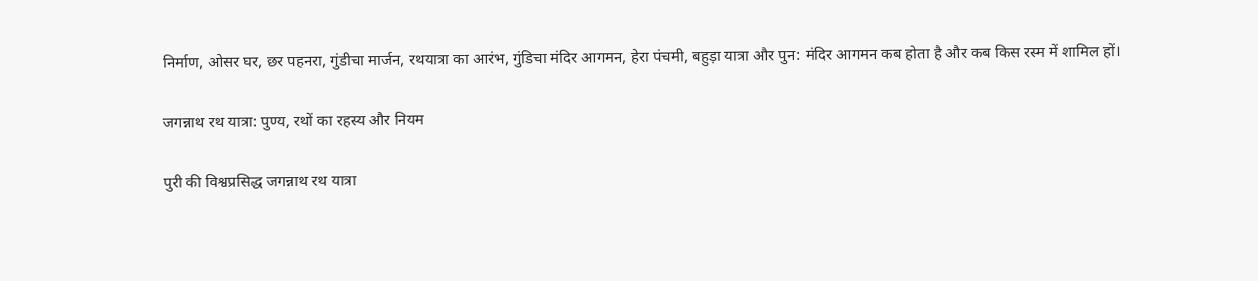निर्माण, ओसर घर, छर पहनरा, गुंडीचा मार्जन, रथयात्रा का आरंभ, गुंडिचा मंदिर आगमन, हेरा पंचमी, बहुड़ा यात्रा और पुन: मंदिर आगमन कब होता है और कब किस रस्म में शामिल हों।

जगन्नाथ रथ यात्रा: पुण्य, रथों का रहस्य और नियम

पुरी की विश्वप्रसिद्ध जगन्नाथ रथ यात्रा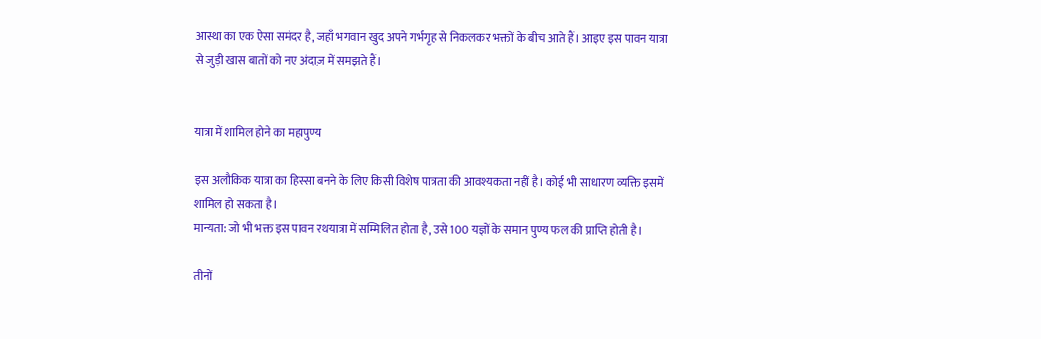आस्था का एक ऐसा समंदर है, जहाँ भगवान खुद अपने गर्भगृह से निकलकर भक्तों के बीच आते हैं। आइए इस पावन यात्रा से जुड़ी खास बातों को नए अंदाज़ में समझते हैं।


यात्रा में शामिल होने का महापुण्य

इस अलौकिक यात्रा का हिस्सा बनने के लिए किसी विशेष पात्रता की आवश्यकता नहीं है। कोई भी साधारण व्यक्ति इसमें शामिल हो सकता है।
मान्यता: जो भी भक्त इस पावन रथयात्रा में सम्मिलित होता है, उसे 100 यज्ञों के समान पुण्य फल की प्राप्ति होती है।

तीनों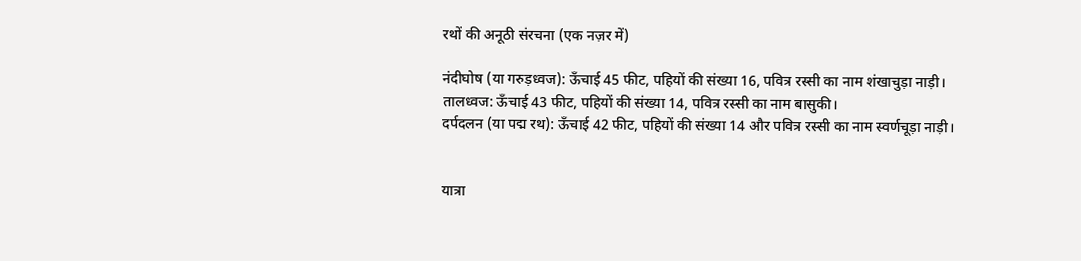रथों की अनूठी संरचना (एक नज़र में)

नंदीघोष (या गरुड़ध्वज): ऊँचाई 45 फीट, पहियों की संख्या 16, पवित्र रस्सी का नाम शंखाचुड़ा नाड़ी।
तालध्वज: ऊँचाई 43 फीट, पहियों की संख्या 14, पवित्र रस्सी का नाम बासुकी।
दर्पदलन (या पद्म रथ): ऊँचाई 42 फीट, पहियों की संख्या 14 और पवित्र रस्सी का नाम स्वर्णचूड़ा नाड़ी।


यात्रा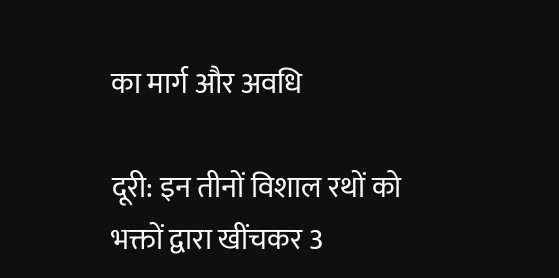का मार्ग और अवधि

दूरी: इन तीनों विशाल रथों को भक्तों द्वारा खींचकर 3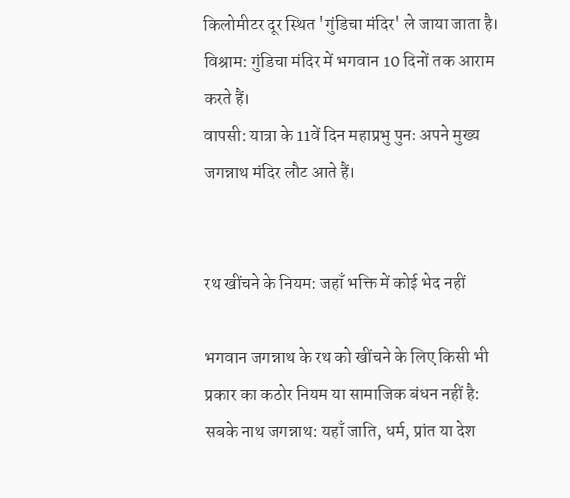किलोमीटर दूर स्थित 'गुंडिचा मंदिर' ले जाया जाता है।
विश्राम: गुंडिचा मंदिर में भगवान 10 दिनों तक आराम करते हैं।
वापसी: यात्रा के 11वें दिन महाप्रभु पुनः अपने मुख्य जगन्नाथ मंदिर लौट आते हैं।


रथ खींचने के नियम: जहाँ भक्ति में कोई भेद नहीं

भगवान जगन्नाथ के रथ को खींचने के लिए किसी भी प्रकार का कठोर नियम या सामाजिक बंधन नहीं है:
सबके नाथ जगन्नाथ: यहाँ जाति, धर्म, प्रांत या देश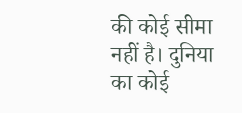की कोई सीमा नहीं है। दुनिया का कोई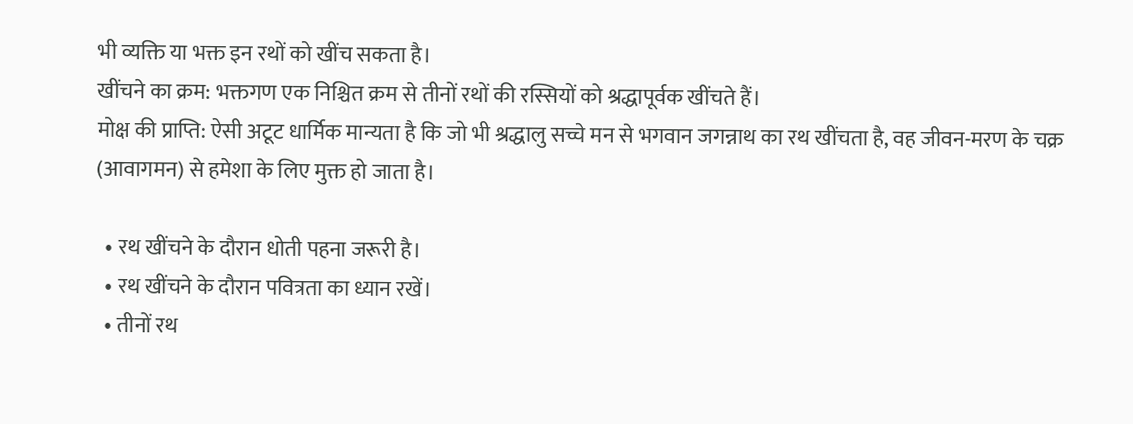भी व्यक्ति या भक्त इन रथों को खींच सकता है।
खींचने का क्रम: भक्तगण एक निश्चित क्रम से तीनों रथों की रस्सियों को श्रद्धापूर्वक खींचते हैं।
मोक्ष की प्राप्ति: ऐसी अटूट धार्मिक मान्यता है कि जो भी श्रद्धालु सच्चे मन से भगवान जगन्नाथ का रथ खींचता है, वह जीवन-मरण के चक्र (आवागमन) से हमेशा के लिए मुक्त हो जाता है।

  • रथ खींचने के दौरान धोती पहना जरूरी है।
  • रथ खींचने के दौरान पवित्रता का ध्यान रखें।
  • तीनों रथ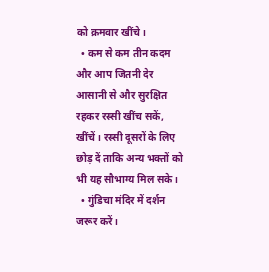को क्रमवार खींचे।
  • कम से कम तीन कदम और आप जितनी देर आसानी से और सुरक्षित रहकर रस्सी खींच सकें, खींचें। रस्सी दूसरों के लिए छोड़ दें ताकि अन्य भक्तों को भी यह सौभाग्य मिल सके।
  • गुंडिचा मंदिर में दर्शन जरूर करें।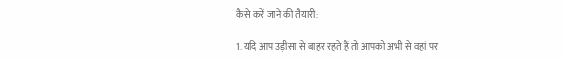कैसे करें जाने की तैयारी:

1. यदि आप उड़ीसा से बाहर रहते हैं तो आपको अभी से वहां पर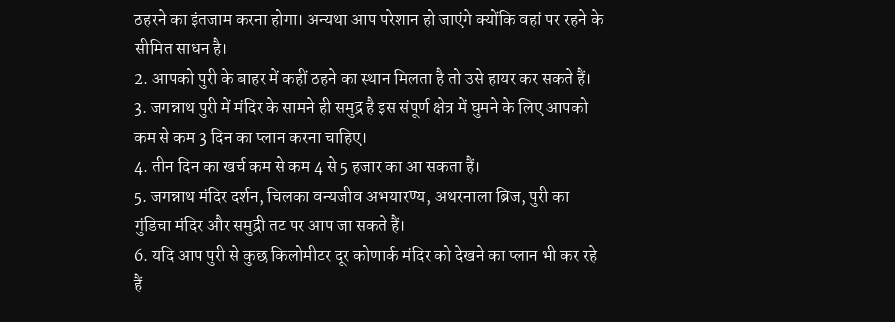ठहरने का इंतजाम करना होगा। अन्यथा आप परेशान हो जाएंगे क्योंकि वहां पर रहने के सीमित साधन है।
2. आपको पुरी के बाहर में कहीं ठहने का स्थान मिलता है तो उसे हायर कर सकते हैं।
3. जगन्नाथ पुरी में मंदिर के सामने ही समुद्र है इस संपूर्ण क्षेत्र में घुमने के लिए आपको कम से कम 3 दिन का प्लान करना चाहिए।
4. तीन दिन का खर्च कम से कम 4 से 5 हजार का आ सकता हैं।
5. जगन्नाथ मंदिर दर्शन, चिलका वन्यजीव अभयारण्य, अथरनाला ब्रिज, पुरी का गुंडिचा मंदिर और समुद्री तट पर आप जा सकते हैं।
6. यदि आप पुरी से कुछ किलोमीटर दूर कोणार्क मंदिर को देखने का प्लान भी कर रहे हैं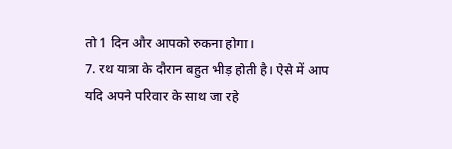तो 1 दिन और आपको रुकना होगा।
7. रथ यात्रा के दौरान बहुत भीड़ होती है। ऐसे में आप यदि अपने परिवार के साथ जा रहे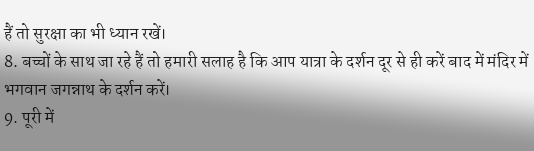हैं तो सुरक्षा का भी ध्यान रखें।
8. बच्चों के साथ जा रहे हैं तो हमारी सलाह है कि आप यात्रा के दर्शन दूर से ही करें बाद में मंदिर में भगवान जगन्नाथ के दर्शन करें।
9. पूरी में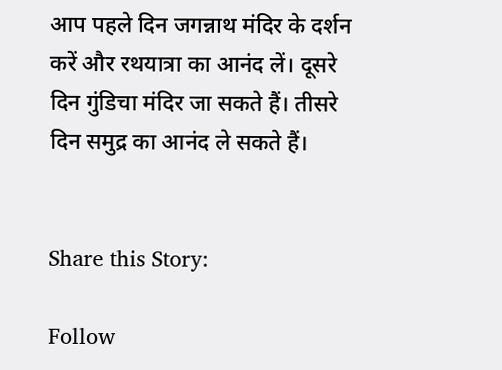आप पहले दिन जगन्नाथ मंदिर के दर्शन करें और रथयात्रा का आनंद लें। दूसरे दिन गुंडिचा मंदिर जा सकते हैं। तीसरे दिन समुद्र का आनंद ले सकते हैं।


Share this Story:

Follow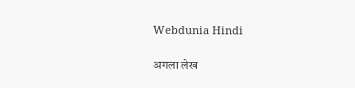Webdunia Hindi

अगला लेख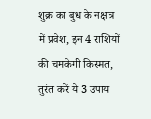शुक्र का बुध के नक्षत्र में प्रवेश, इन 4 राशियों की चमकेगी किस्मत, तुरंत करें ये 3 उपाय